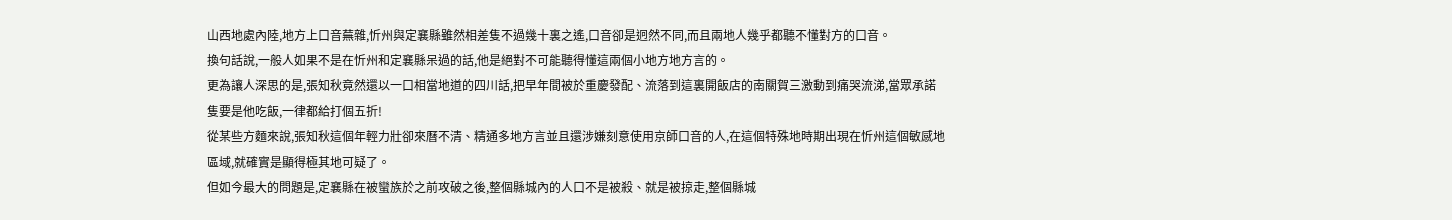山西地處內陸,地方上口音蕪雜,忻州與定襄縣雖然相差隻不過幾十裏之遙,口音卻是迥然不同,而且兩地人幾乎都聽不懂對方的口音。
換句話說,一般人如果不是在忻州和定襄縣呆過的話,他是絕對不可能聽得懂這兩個小地方地方言的。
更為讓人深思的是,張知秋竟然還以一口相當地道的四川話,把早年間被於重慶發配、流落到這裏開飯店的南關賀三激動到痛哭流涕,當眾承諾隻要是他吃飯,一律都給打個五折!
從某些方麵來說,張知秋這個年輕力壯卻來曆不清、精通多地方言並且還涉嫌刻意使用京師口音的人,在這個特殊地時期出現在忻州這個敏感地區域,就確實是顯得極其地可疑了。
但如今最大的問題是,定襄縣在被蠻族於之前攻破之後,整個縣城內的人口不是被殺、就是被掠走,整個縣城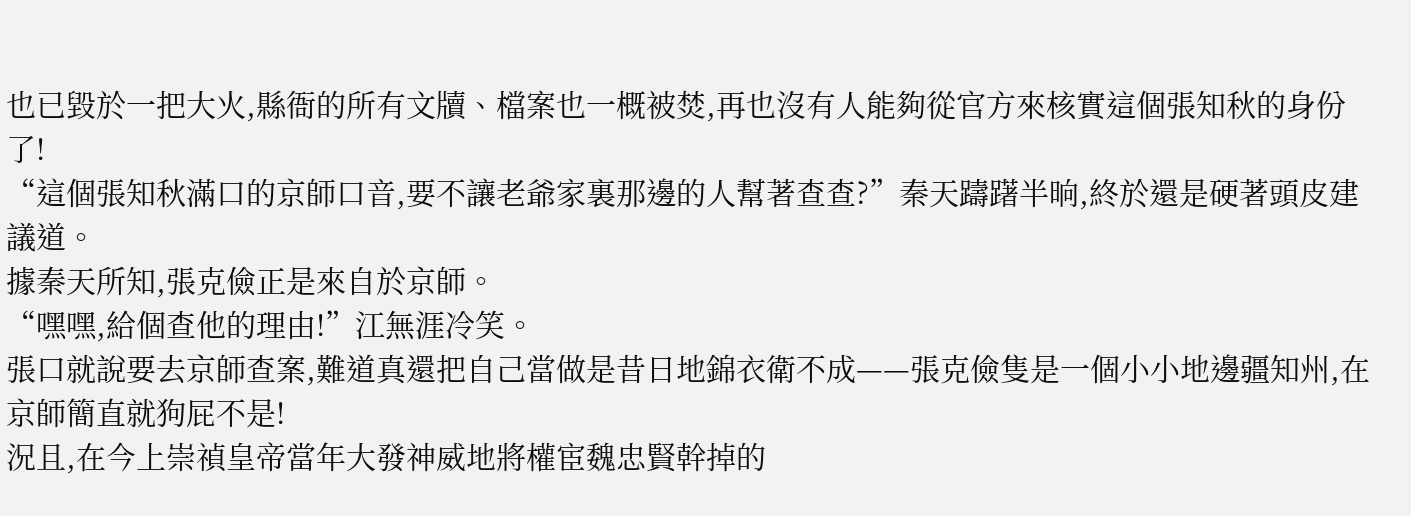也已毀於一把大火,縣衙的所有文牘、檔案也一概被焚,再也沒有人能夠從官方來核實這個張知秋的身份了!
“這個張知秋滿口的京師口音,要不讓老爺家裏那邊的人幫著查查?”秦天躊躇半晌,終於還是硬著頭皮建議道。
據秦天所知,張克儉正是來自於京師。
“嘿嘿,給個查他的理由!”江無涯冷笑。
張口就說要去京師查案,難道真還把自己當做是昔日地錦衣衛不成——張克儉隻是一個小小地邊疆知州,在京師簡直就狗屁不是!
況且,在今上崇禎皇帝當年大發神威地將權宦魏忠賢幹掉的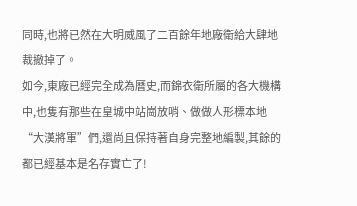同時,也將已然在大明威風了二百餘年地廠衛給大肆地裁撤掉了。
如今,東廠已經完全成為曆史,而錦衣衛所屬的各大機構中,也隻有那些在皇城中站崗放哨、做做人形標本地“大漢將軍”們,還尚且保持著自身完整地編製,其餘的都已經基本是名存實亡了!